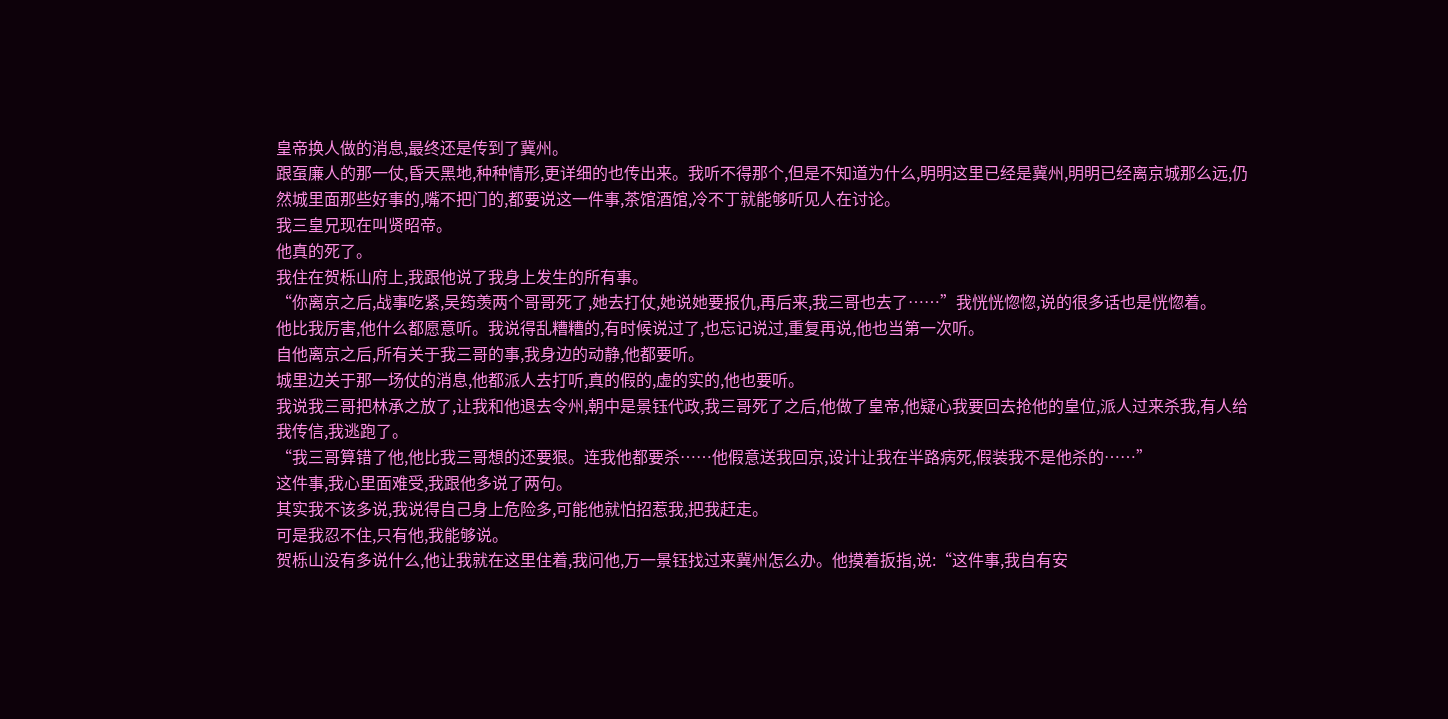皇帝换人做的消息,最终还是传到了冀州。
跟虿廉人的那一仗,昏天黑地,种种情形,更详细的也传出来。我听不得那个,但是不知道为什么,明明这里已经是冀州,明明已经离京城那么远,仍然城里面那些好事的,嘴不把门的,都要说这一件事,茶馆酒馆,冷不丁就能够听见人在讨论。
我三皇兄现在叫贤昭帝。
他真的死了。
我住在贺栎山府上,我跟他说了我身上发生的所有事。
“你离京之后,战事吃紧,吴筠羡两个哥哥死了,她去打仗,她说她要报仇,再后来,我三哥也去了……”我恍恍惚惚,说的很多话也是恍惚着。
他比我厉害,他什么都愿意听。我说得乱糟糟的,有时候说过了,也忘记说过,重复再说,他也当第一次听。
自他离京之后,所有关于我三哥的事,我身边的动静,他都要听。
城里边关于那一场仗的消息,他都派人去打听,真的假的,虚的实的,他也要听。
我说我三哥把林承之放了,让我和他退去令州,朝中是景钰代政,我三哥死了之后,他做了皇帝,他疑心我要回去抢他的皇位,派人过来杀我,有人给我传信,我逃跑了。
“我三哥算错了他,他比我三哥想的还要狠。连我他都要杀……他假意送我回京,设计让我在半路病死,假装我不是他杀的……”
这件事,我心里面难受,我跟他多说了两句。
其实我不该多说,我说得自己身上危险多,可能他就怕招惹我,把我赶走。
可是我忍不住,只有他,我能够说。
贺栎山没有多说什么,他让我就在这里住着,我问他,万一景钰找过来冀州怎么办。他摸着扳指,说:“这件事,我自有安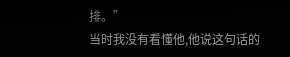排。”
当时我没有看懂他,他说这句话的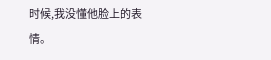时候,我没懂他脸上的表情。